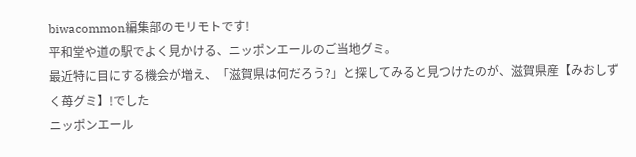biwacommon編集部のモリモトです!
平和堂や道の駅でよく見かける、ニッポンエールのご当地グミ。
最近特に目にする機会が増え、「滋賀県は何だろう?」と探してみると見つけたのが、滋賀県産【みおしずく苺グミ】!でした
ニッポンエール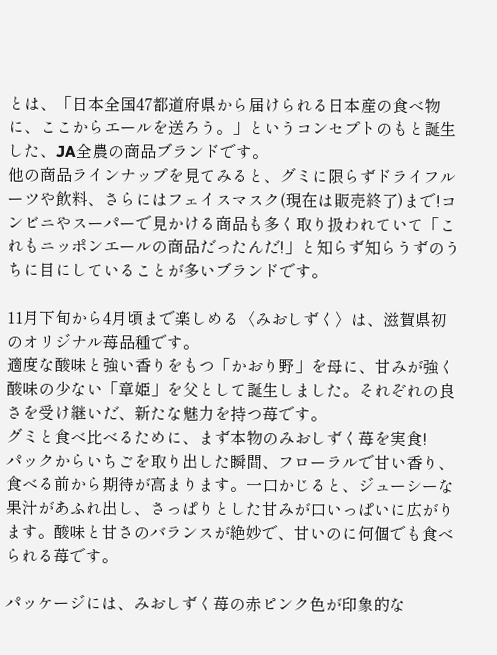とは、「日本全国47都道府県から届けられる日本産の食べ物に、ここからエールを送ろう。」というコンセプトのもと誕生した、JA全農の商品ブランドです。
他の商品ラインナップを見てみると、グミに限らずドライフルーツや飲料、さらにはフェイスマスク(現在は販売終了)まで!コンビニやスーパーで見かける商品も多く取り扱われていて「これもニッポンエールの商品だったんだ!」と知らず知らうずのうちに目にしていることが多いブランドです。

11月下旬から4月頃まで楽しめる〈みおしずく〉は、滋賀県初のオリジナル苺品種です。
適度な酸味と強い香りをもつ「かおり野」を母に、甘みが強く酸味の少ない「章姫」を父として誕生しました。それぞれの良さを受け継いだ、新たな魅力を持つ苺です。
グミと食べ比べるために、まず本物のみおしずく苺を実食!
パックからいちごを取り出した瞬間、フローラルで甘い香り、食べる前から期待が高まります。一口かじると、ジューシーな果汁があふれ出し、さっぱりとした甘みが口いっぱいに広がります。酸味と甘さのバランスが絶妙で、甘いのに何個でも食べられる苺です。

パッケージには、みおしずく苺の赤ピンク色が印象的な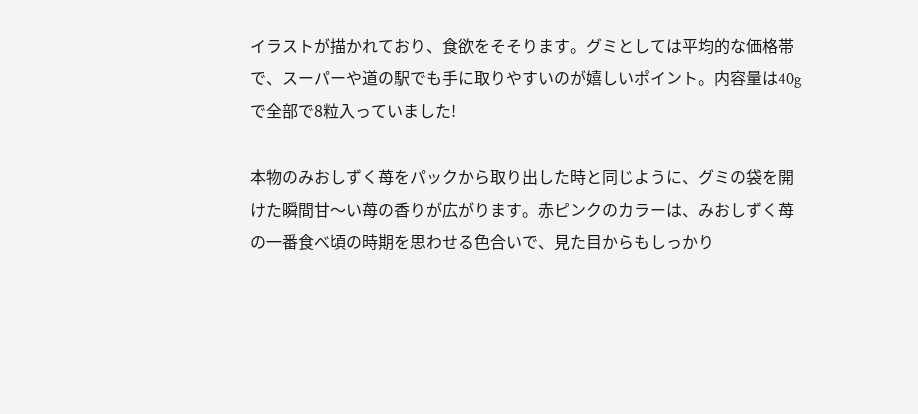イラストが描かれており、食欲をそそります。グミとしては平均的な価格帯で、スーパーや道の駅でも手に取りやすいのが嬉しいポイント。内容量は40gで全部で8粒入っていました!

本物のみおしずく苺をパックから取り出した時と同じように、グミの袋を開けた瞬間甘〜い苺の香りが広がります。赤ピンクのカラーは、みおしずく苺の一番食べ頃の時期を思わせる色合いで、見た目からもしっかり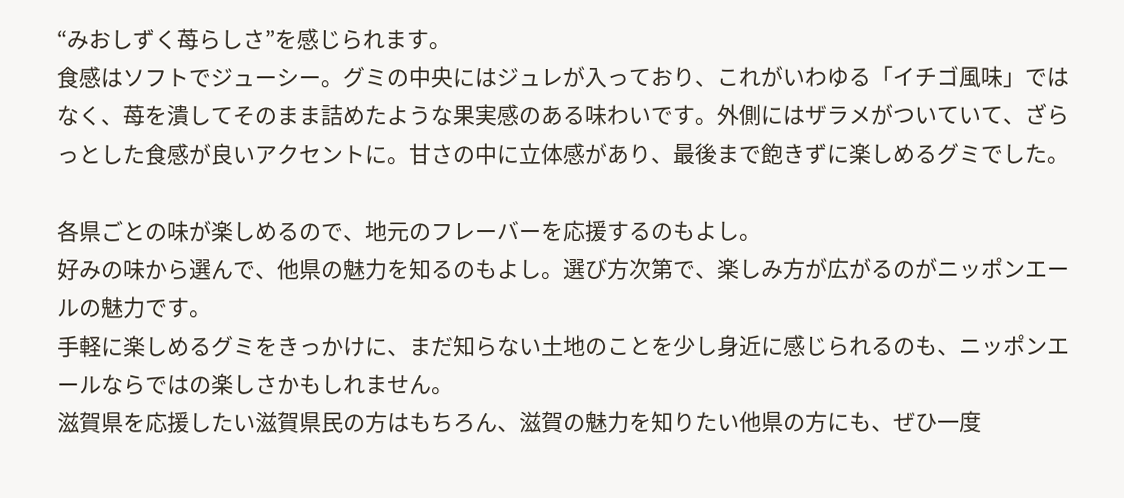“みおしずく苺らしさ”を感じられます。
食感はソフトでジューシー。グミの中央にはジュレが入っており、これがいわゆる「イチゴ風味」ではなく、苺を潰してそのまま詰めたような果実感のある味わいです。外側にはザラメがついていて、ざらっとした食感が良いアクセントに。甘さの中に立体感があり、最後まで飽きずに楽しめるグミでした。

各県ごとの味が楽しめるので、地元のフレーバーを応援するのもよし。
好みの味から選んで、他県の魅力を知るのもよし。選び方次第で、楽しみ方が広がるのがニッポンエールの魅力です。
手軽に楽しめるグミをきっかけに、まだ知らない土地のことを少し身近に感じられるのも、ニッポンエールならではの楽しさかもしれません。
滋賀県を応援したい滋賀県民の方はもちろん、滋賀の魅力を知りたい他県の方にも、ぜひ一度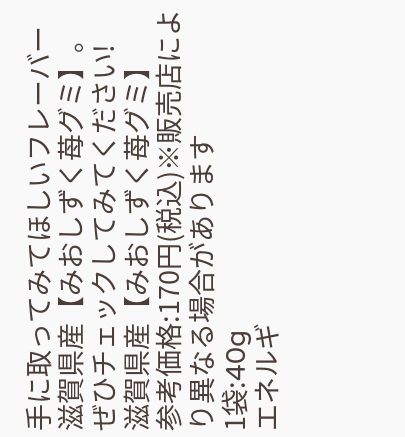手に取ってみてほしいフレーバー滋賀県産【みおしずく苺グミ】。ぜひチェックしてみてください!
滋賀県産【みおしずく苺グミ】
参考価格:170円(税込)※販売店により異なる場合があります
1袋:40g
エネルギ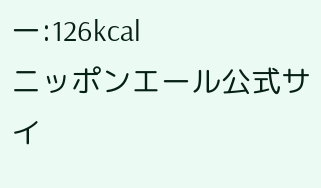ー:126kcal
ニッポンエール公式サイ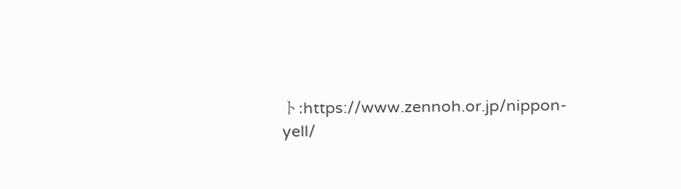ト:https://www.zennoh.or.jp/nippon-yell/